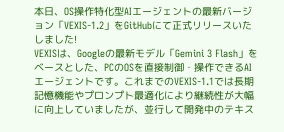本日、OS操作特化型AIエージェントの最新バージョン「VEXIS-1.2」をGitHubにて正式リリースいたしました!
VEXISは、Googleの最新モデル「Gemini 3 Flash」をベースとした、PCのOSを直接制御・操作できるAIエージェントです。これまでのVEXIS-1.1では長期記憶機能やプロンプト最適化により継続性が大幅に向上していましたが、並行して開発中のテキス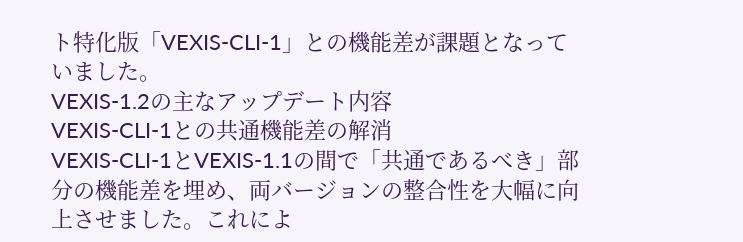ト特化版「VEXIS-CLI-1」との機能差が課題となっていました。
VEXIS-1.2の主なアップデート内容
VEXIS-CLI-1との共通機能差の解消
VEXIS-CLI-1とVEXIS-1.1の間で「共通であるべき」部分の機能差を埋め、両バージョンの整合性を大幅に向上させました。これによ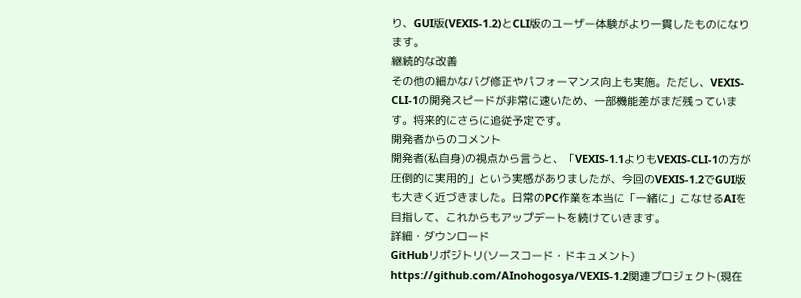り、GUI版(VEXIS-1.2)とCLI版のユーザー体験がより一貫したものになります。
継続的な改善
その他の細かなバグ修正やパフォーマンス向上も実施。ただし、VEXIS-CLI-1の開発スピードが非常に速いため、一部機能差がまだ残っています。将来的にさらに追従予定です。
開発者からのコメント
開発者(私自身)の視点から言うと、「VEXIS-1.1よりもVEXIS-CLI-1の方が圧倒的に実用的」という実感がありましたが、今回のVEXIS-1.2でGUI版も大きく近づきました。日常のPC作業を本当に「一緒に」こなせるAIを目指して、これからもアップデートを続けていきます。
詳細・ダウンロード
GitHubリポジトリ(ソースコード・ドキュメント)
https://github.com/AInohogosya/VEXIS-1.2関連プロジェクト(現在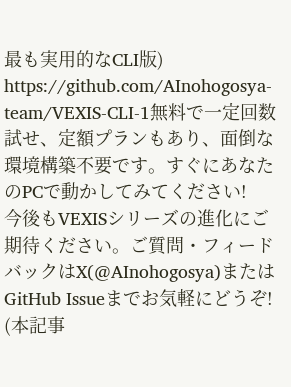最も実用的なCLI版)
https://github.com/AInohogosya-team/VEXIS-CLI-1無料で一定回数試せ、定額プランもあり、面倒な環境構築不要です。すぐにあなたのPCで動かしてみてください!
今後もVEXISシリーズの進化にご期待ください。ご質問・フィードバックはX(@AInohogosya)またはGitHub Issueまでお気軽にどうぞ!
(本記事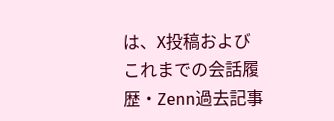は、X投稿およびこれまでの会話履歴・Zenn過去記事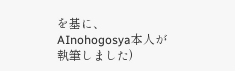を基に、AInohogosya本人が執筆しました)